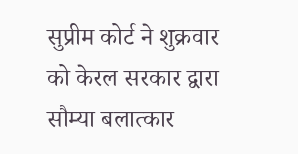सुप्रीम कोर्ट ने शुक्रवार को केरल सरकार द्वारा सौम्या बलात्कार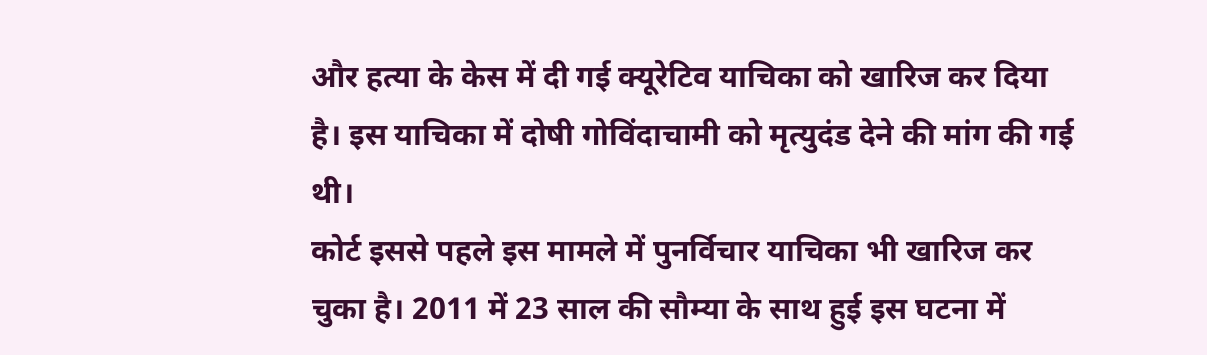और हत्या के केस में दी गई क्यूरेटिव याचिका को खारिज कर दिया है। इस याचिका में दोषी गोविंदाचामी को मृत्युदंड देने की मांग की गई थी।
कोर्ट इससे पहले इस मामले में पुनर्विचार याचिका भी खारिज कर चुका है। 2011 में 23 साल की सौम्या के साथ हुई इस घटना में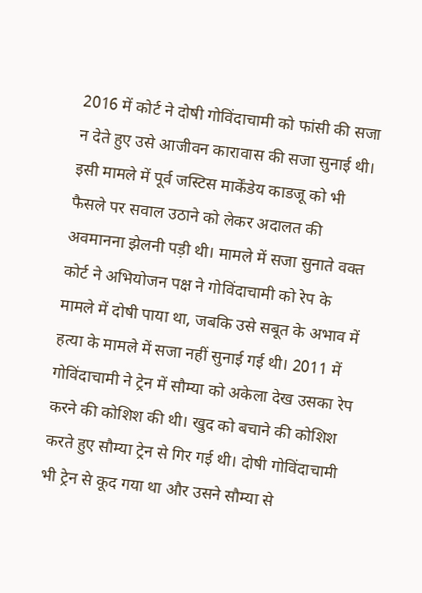2016 में कोर्ट ने दोषी गोविंदाचामी को फांसी की सजा न देते हुए उसे आजीवन कारावास की सजा सुनाई थी।
इसी मामले में पूर्व जस्टिस मार्केंडेय काडजू को भी फैसले पर सवाल उठाने को लेकर अदालत की अवमानना झेलनी पड़ी थी। मामले में सजा सुनाते वक्त कोर्ट ने अभियोजन पक्ष ने गोविंदाचामी को रेप के मामले में दोषी पाया था, जबकि उसे सबूत के अभाव में हत्या के मामले में सजा नहीं सुनाई गई थी। 2011 में गोविंदाचामी ने ट्रेन में सौम्या को अकेला देख उसका रेप करने की कोशिश की थी। खुद को बचाने की कोशिश करते हुए सौम्या ट्रेन से गिर गई थी। दोषी गोविंदाचामी भी ट्रेन से कूद गया था और उसने सौम्या से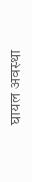घायल अवस्था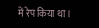में रेप किया था।